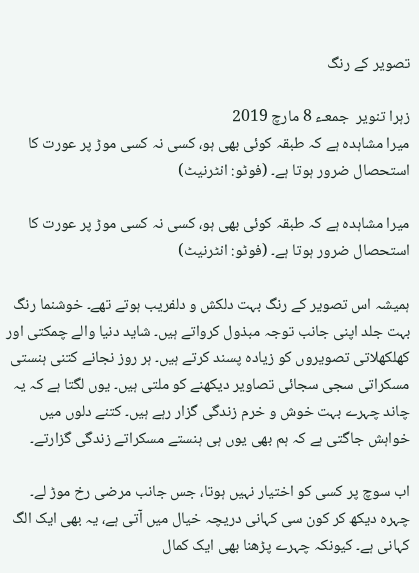تصویر کے رنگ

زہرا تنویر  جمعـء 8 مارچ 2019
میرا مشاہدہ ہے کہ طبقہ کوئی بھی ہو، کسی نہ کسی موڑ پر عورت کا استحصال ضرور ہوتا ہے۔ (فوٹو: انٹرنیٹ)

میرا مشاہدہ ہے کہ طبقہ کوئی بھی ہو، کسی نہ کسی موڑ پر عورت کا استحصال ضرور ہوتا ہے۔ (فوٹو: انٹرنیٹ)

ہمیشہ اس تصویر کے رنگ بہت دلکش و دلفریب ہوتے تھے۔ خوشنما رنگ بہت جلد اپنی جانب توجہ مبذول کرواتے ہیں۔ شاید دنیا والے چمکتی اور کھلکھلاتی تصویروں کو زیادہ پسند کرتے ہیں۔ ہر روز نجانے کتنی ہنستی مسکراتی سجی سجائی تصاویر دیکھنے کو ملتی ہیں۔ یوں لگتا ہے کہ یہ چاند چہرے بہت خوش و خرم زندگی گزار رہے ہیں۔ کتنے دلوں میں خواہش جاگتی ہے کہ ہم بھی یوں ہی ہنستے مسکراتے زندگی گزارتے۔

اب سوچ پر کسی کو اختیار نہیں ہوتا، جس جانب مرضی رخ موڑ لے۔ چہرہ دیکھ کر کون سی کہانی دریچہ خیال میں آتی ہے، یہ بھی ایک الگ کہانی ہے۔ کیونکہ چہرے پڑھنا بھی ایک کمال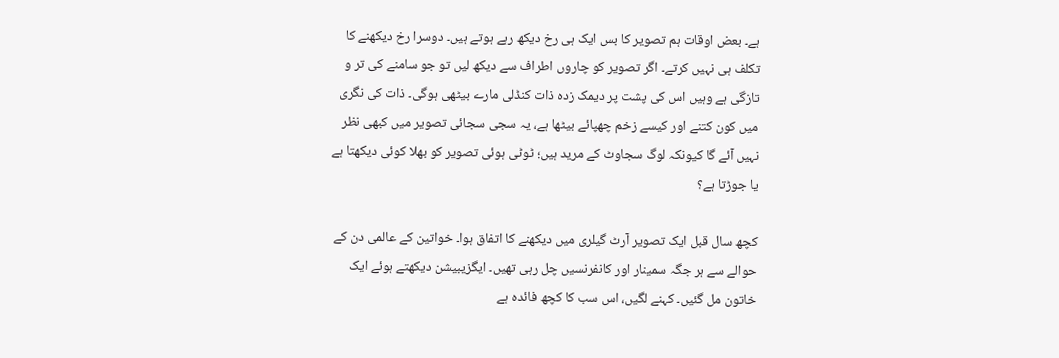ہے۔ بعض اوقات ہم تصویر کا بس ایک ہی رخ دیکھ رہے ہوتے ہیں۔ دوسرا رخ دیکھنے کا تکلف ہی نہیں کرتے۔ اگر تصویر کو چاروں اطراف سے دیکھ لیں تو جو سامنے کی تر و تازگی ہے وہیں اس کی پشت پر دیمک زدہ ذات کنڈلی مارے بیٹھی ہوگی۔ ذات کی نگری میں کون کتنے اور کیسے زخم چھپائے بیٹھا ہے، یہ سجی سجائی تصویر میں کبھی نظر نہیں آئے گا کیونکہ لوگ سجاوٹ کے مرید ہیں؛ ٹوٹی ہوئی تصویر کو بھلا کوئی دیکھتا ہے یا جوڑتا ہے؟

کچھ سال قبل ایک تصویر آرٹ گیلری میں دیکھنے کا اتفاق ہوا۔ خواتین کے عالمی دن کے حوالے سے ہر جگہ سمینار اور کانفرنسیں چل رہی تھیں۔ ایگزیبیشن دیکھتے ہوئے ایک خاتون مل گئیں۔ کہنے لگیں، اس سب کا کچھ فائدہ ہے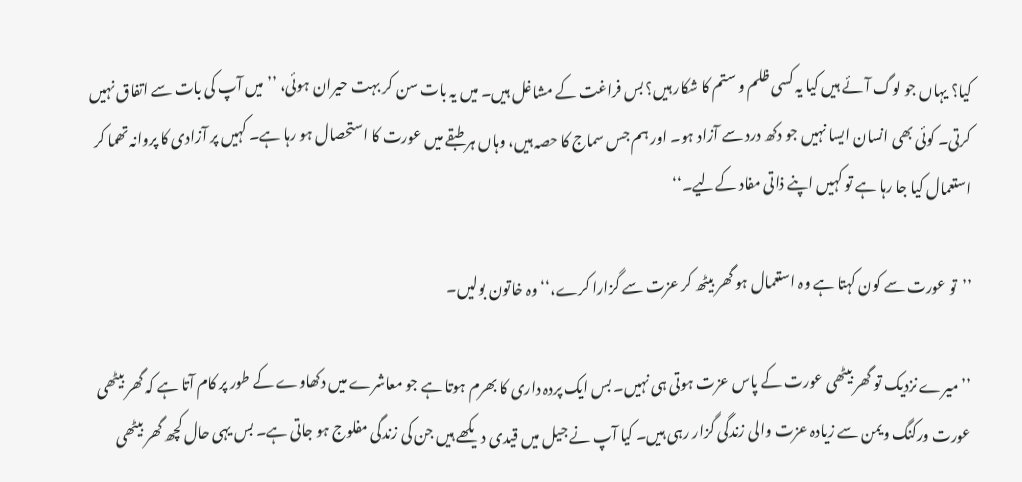کیا؟ یہاں جو لوگ آئے ہیں کیا یہ کسی ظلم و ستم کا شکار ہیں؟ بس فراغت کے مشاغل ہیں۔ میں یہ بات سن کر بہت حیران ہوئی، ’’میں آپ کی بات سے اتفاق نہیں کرتی۔ کوئی بھی انسان ایسا نہیں جو دکھ درد سے آزاد ہو۔ اور ہم جس سماج کا حصہ ہیں، وہاں ہر طبقے میں عورت کا استحصال ہو رہا ہے۔ کہیں پر آزادی کا پروانہ تھما کر استعمال کیا جا رہا ہے تو کہیں اپنے ذاتی مفاد کےلیے۔‘‘

’’تو عورت سے کون کہتا ہے وہ استعمال ہو گھر بیٹھ کر عزت سے گزارا کرے،‘‘ وہ خاتون بولیں۔

’’میرے نزدیک تو گھر بیٹھی عورت کے پاس عزت ہوتی ہی نہیں۔ بس ایک پردہ داری کا بھرم ہوتا ہے جو معاشرے میں دکھاوے کے طور پر کام آتا ہے کہ گھر بیٹھی عورت ورکنگ ویمن سے زیادہ عزت والی زندگی گزار رہی ہیں۔ کیا آپ نے جیل میں قیدی دیکھے ہیں جن کی زندگی مفلوج ہو جاتی ہے۔ بس یہی حال کچھ گھر بیٹھی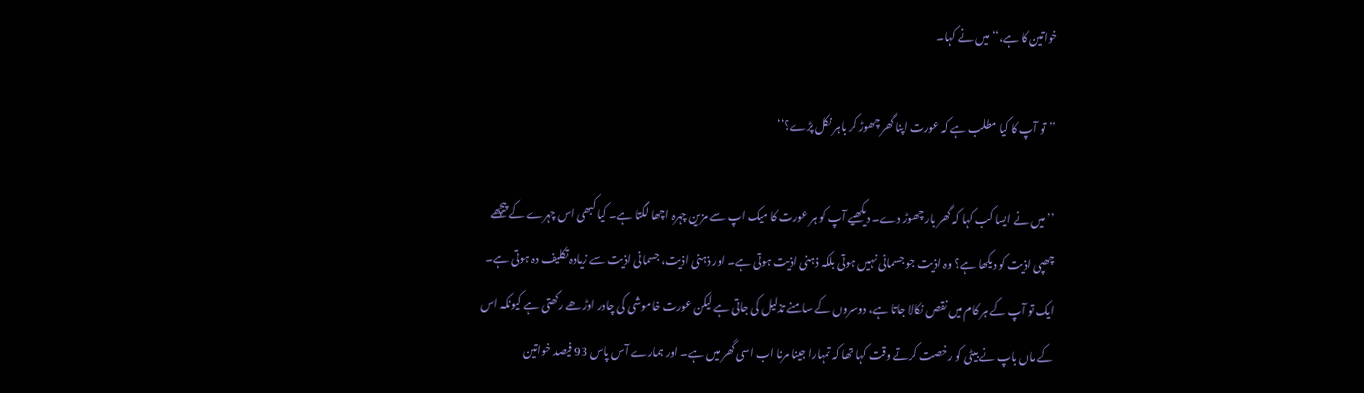خواتین کا ہے،‘‘ میں نے کہا۔

’’تو آپ کا کیا مطلب ہے کہ عورت اپنا گھر چھوڑ کر باہر نکل پڑے؟‘‘

’’میں نے ایسا کب کہا کہ گھر بار چھوڑ دے۔ دیکھیے آپ کو ہر عورت کا میک اپ سے مزین چہرہ اچھا لگتا ہے۔ کیا کبھی اس چہرے کے پیچھے چھپی اذیت کو دیکھا ہے؟ وہ اذیت جو جسمانی نہیں ہوتی بلکہ ذہنی اذیت ہوتی ہے۔ اور ذہنی اذیت، جسمانی اذیت سے زیادہ تکلیف دہ ہوتی ہے۔ ایک تو آپ کے ہر کام میں نقص نکالا جاتا ہے، دوسروں کے سامنے تذلیل کی جاتی ہے لیکن عورت خاموشی کی چادر اوڑھے رکھتی ہے کیونکہ اس کے ماں باپ نے بیٹی کو رخصت کرتے وقت کہا تھا کہ تمہارا جینا مرنا اب اسی گھر میں ہے۔ اور ہمارے آس پاس 93 فیصد خواتین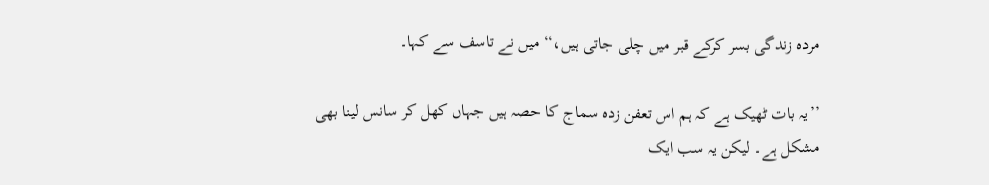مردہ زندگی بسر کرکے قبر میں چلی جاتی ہیں،‘‘ میں نے تاسف سے کہا۔

’’یہ بات ٹھیک ہے کہ ہم اس تعفن زدہ سماج کا حصہ ہیں جہاں کھل کر سانس لینا بھی مشکل ہے۔ لیکن یہ سب ایک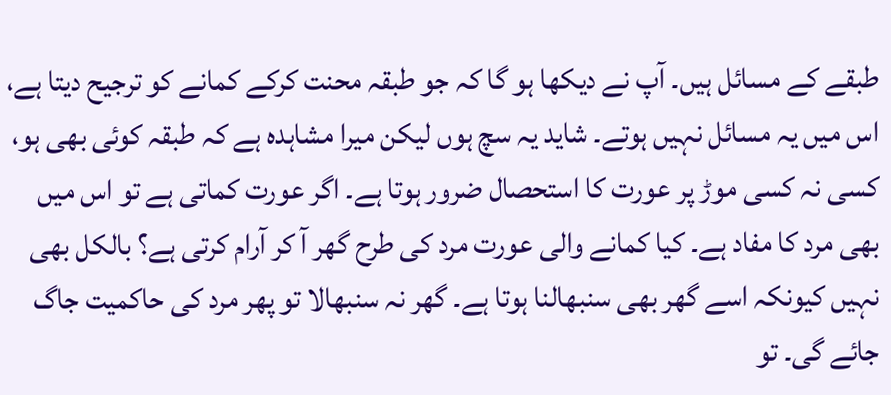طبقے کے مسائل ہیں۔ آپ نے دیکھا ہو گا کہ جو طبقہ محنت کرکے کمانے کو ترجیح دیتا ہے، اس میں یہ مسائل نہیں ہوتے۔ شاید یہ سچ ہوں لیکن میرا مشاہدہ ہے کہ طبقہ کوئی بھی ہو، کسی نہ کسی موڑ پر عورت کا استحصال ضرور ہوتا ہے۔ اگر عورت کماتی ہے تو اس میں بھی مرد کا مفاد ہے۔ کیا کمانے والی عورت مرد کی طرح گھر آ کر آرام کرتی ہے؟ بالکل بھی نہیں کیونکہ اسے گھر بھی سنبھالنا ہوتا ہے۔ گھر نہ سنبھالا تو پھر مرد کی حاکمیت جاگ جائے گی۔ تو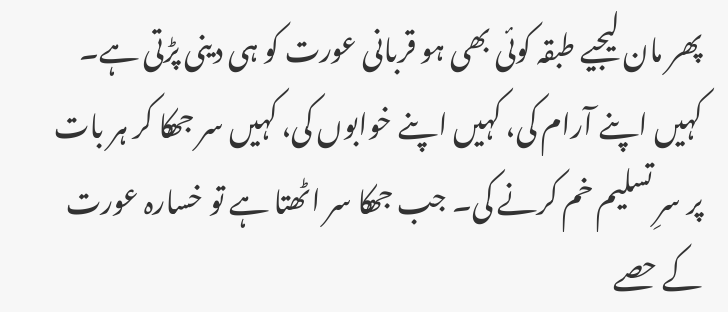پھر مان لیجیے طبقہ کوئی بھی ہو قربانی عورت کو ہی دینی پڑتی ہے۔ کہیں اپنے آرام کی، کہیں اپنے خوابوں کی، کہیں سر جھکا کر ہر بات پر سرِ تسلیم خم کرنے کی۔ جب جھکا سر اٹھتا ہے تو خسارہ عورت کے حصے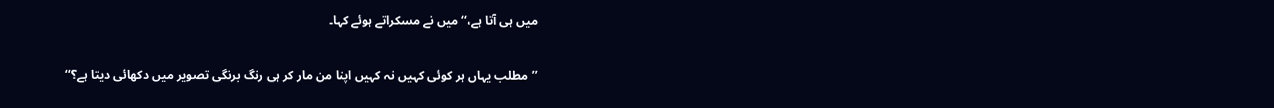میں ہی آتا ہے،‘‘ میں نے مسکراتے ہوئے کہا۔

’’مطلب یہاں ہر کوئی کہیں نہ کہیں اپنا من مار کر ہی رنگ برنگی تصویر میں دکھائی دیتا ہے؟‘‘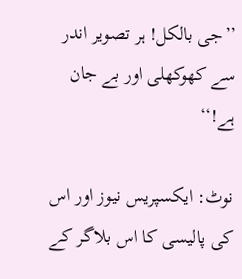’’جی بالکل! ہر تصویر اندر سے کھوکھلی اور بے جان ہے!‘‘

نوٹ: ایکسپریس نیوز اور اس کی پالیسی کا اس بلاگر کے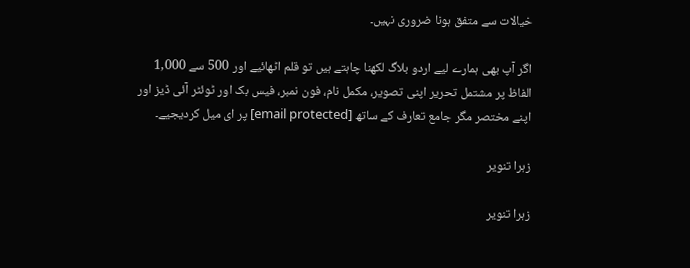خیالات سے متفق ہونا ضروری نہیں۔

اگر آپ بھی ہمارے لیے اردو بلاگ لکھنا چاہتے ہیں تو قلم اٹھائیے اور 500 سے 1,000 الفاظ پر مشتمل تحریر اپنی تصویر، مکمل نام، فون نمبر، فیس بک اور ٹوئٹر آئی ڈیز اور اپنے مختصر مگر جامع تعارف کے ساتھ [email protected] پر ای میل کردیجیے۔

زہرا تنویر

زہرا تنویر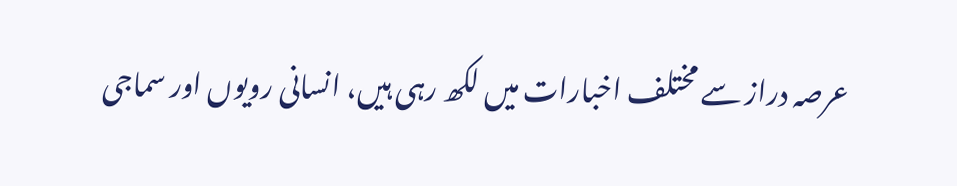عرصہ دراز سے مختلف اخبارات میں لکھ رہی ہیں، انسانی رویوں اور سماجی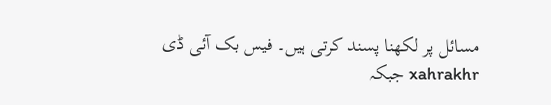مسائل پر لکھنا پسند کرتی ہیں۔ فیس بک آئی ڈی xahrakhr جبکہ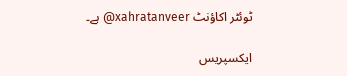ٹوئٹر اکاؤنٹ xahratanveer@ ہے۔

ایکسپریس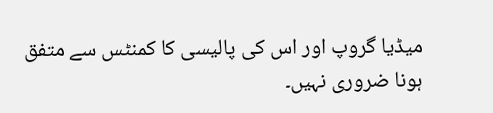میڈیا گروپ اور اس کی پالیسی کا کمنٹس سے متفق ہونا ضروری نہیں۔